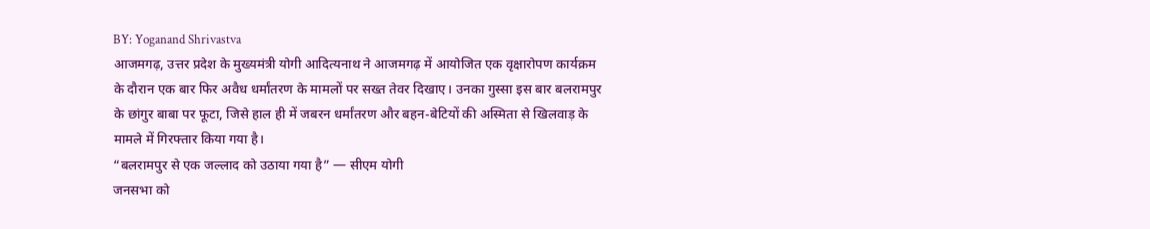BY: Yoganand Shrivastva
आजमगढ़, उत्तर प्रदेश के मुख्यमंत्री योगी आदित्यनाथ ने आजमगढ़ में आयोजित एक वृक्षारोपण कार्यक्रम के दौरान एक बार फिर अवैध धर्मांतरण के मामलों पर सख्त तेवर दिखाए। उनका गुस्सा इस बार बलरामपुर के छांगुर बाबा पर फूटा, जिसे हाल ही में जबरन धर्मांतरण और बहन-बेटियों की अस्मिता से खिलवाड़ के मामले में गिरफ्तार किया गया है।
“बलरामपुर से एक जल्लाद को उठाया गया है” — सीएम योगी
जनसभा को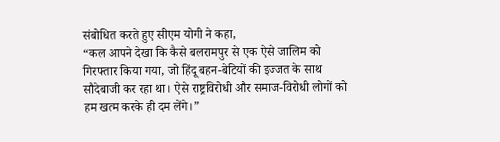संबोधित करते हुए सीएम योगी ने कहा,
“कल आपने देखा कि कैसे बलरामपुर से एक ऐसे जालिम को गिरफ्तार किया गया, जो हिंदू बहन-बेटियों की इज्जत के साथ सौदेबाजी कर रहा था। ऐसे राष्ट्रविरोधी और समाज-विरोधी लोगों को हम खत्म करके ही दम लेंगे।”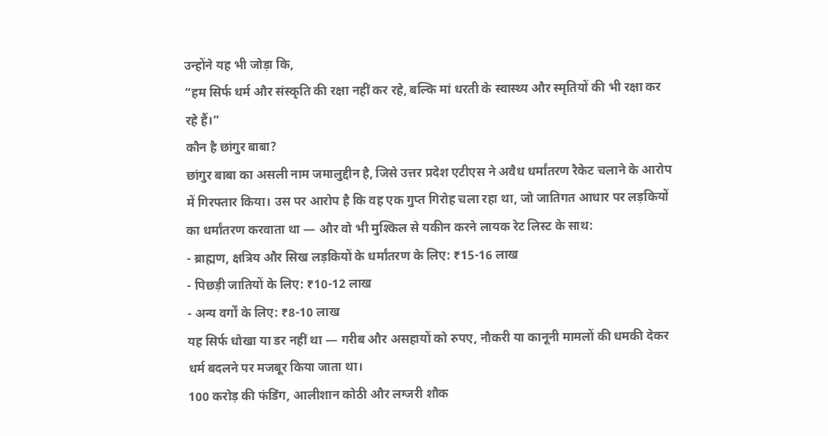उन्होंने यह भी जोड़ा कि,
“हम सिर्फ धर्म और संस्कृति की रक्षा नहीं कर रहे, बल्कि मां धरती के स्वास्थ्य और स्मृतियों की भी रक्षा कर रहे हैं।”
कौन है छांगुर बाबा?
छांगुर बाबा का असली नाम जमालुद्दीन है, जिसे उत्तर प्रदेश एटीएस ने अवैध धर्मांतरण रैकेट चलाने के आरोप में गिरफ्तार किया। उस पर आरोप है कि वह एक गुप्त गिरोह चला रहा था, जो जातिगत आधार पर लड़कियों का धर्मांतरण करवाता था — और वो भी मुश्किल से यकीन करने लायक रेट लिस्ट के साथ:
- ब्राह्मण, क्षत्रिय और सिख लड़कियों के धर्मांतरण के लिए: ₹15-16 लाख
- पिछड़ी जातियों के लिए: ₹10-12 लाख
- अन्य वर्गों के लिए: ₹8-10 लाख
यह सिर्फ धोखा या डर नहीं था — गरीब और असहायों को रुपए, नौकरी या कानूनी मामलों की धमकी देकर धर्म बदलने पर मजबूर किया जाता था।
100 करोड़ की फंडिंग, आलीशान कोठी और लग्जरी शौक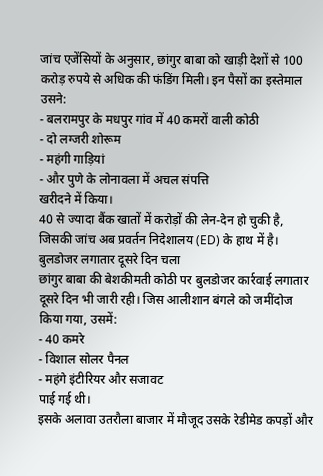जांच एजेंसियों के अनुसार, छांगुर बाबा को खाड़ी देशों से 100 करोड़ रुपये से अधिक की फंडिंग मिली। इन पैसों का इस्तेमाल उसने:
- बलरामपुर के मधपुर गांव में 40 कमरों वाली कोठी
- दो लग्जरी शोरूम
- महंगी गाड़ियां
- और पुणे के लोनावला में अचल संपत्ति
खरीदने में किया।
40 से ज्यादा बैंक खातों में करोड़ों की लेन-देन हो चुकी है, जिसकी जांच अब प्रवर्तन निदेशालय (ED) के हाथ में है।
बुलडोजर लगातार दूसरे दिन चला
छांगुर बाबा की बेशकीमती कोठी पर बुलडोजर कार्रवाई लगातार दूसरे दिन भी जारी रही। जिस आलीशान बंगले को जमींदोज किया गया, उसमें:
- 40 कमरे
- विशाल सोलर पैनल
- महंगे इंटीरियर और सजावट
पाई गई थी।
इसके अलावा उतरौला बाजार में मौजूद उसके रेडीमेड कपड़ों और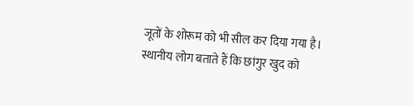जूतों के शोरूम को भी सील कर दिया गया है। स्थानीय लोग बताते हैं कि छांगुर खुद को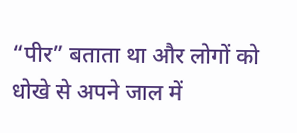“पीर” बताता था और लोगों को धोखे से अपने जाल में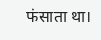फंसाता था।